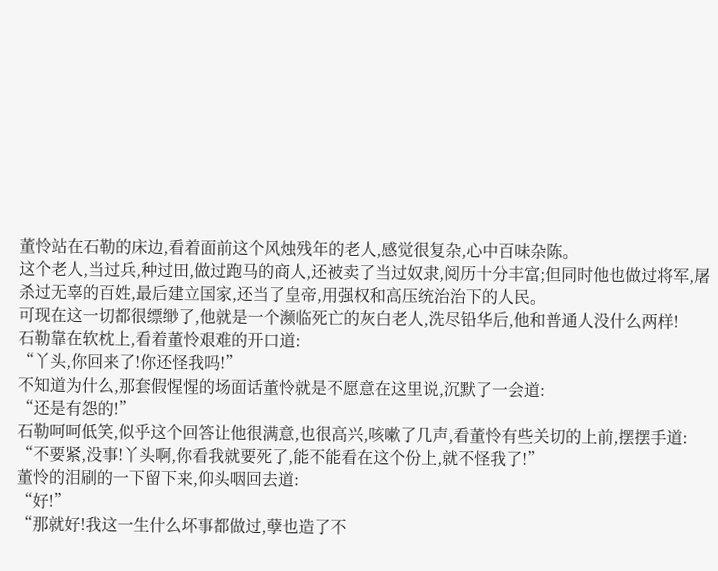董怜站在石勒的床边,看着面前这个风烛残年的老人,感觉很复杂,心中百味杂陈。
这个老人,当过兵,种过田,做过跑马的商人,还被卖了当过奴隶,阅历十分丰富;但同时他也做过将军,屠杀过无辜的百姓,最后建立国家,还当了皇帝,用强权和高压统治治下的人民。
可现在这一切都很缥缈了,他就是一个濒临死亡的灰白老人,洗尽铅华后,他和普通人没什么两样!
石勒靠在软枕上,看着董怜艰难的开口道:
“丫头,你回来了!你还怪我吗!”
不知道为什么,那套假惺惺的场面话董怜就是不愿意在这里说,沉默了一会道:
“还是有怨的!”
石勒呵呵低笑,似乎这个回答让他很满意,也很高兴,咳嗽了几声,看董怜有些关切的上前,摆摆手道:
“不要紧,没事!丫头啊,你看我就要死了,能不能看在这个份上,就不怪我了!”
董怜的泪刷的一下留下来,仰头咽回去道:
“好!”
“那就好!我这一生什么坏事都做过,孽也造了不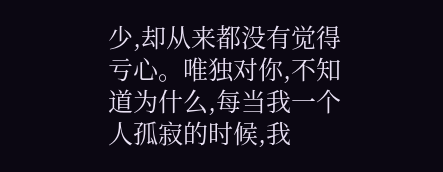少,却从来都没有觉得亏心。唯独对你,不知道为什么,每当我一个人孤寂的时候,我